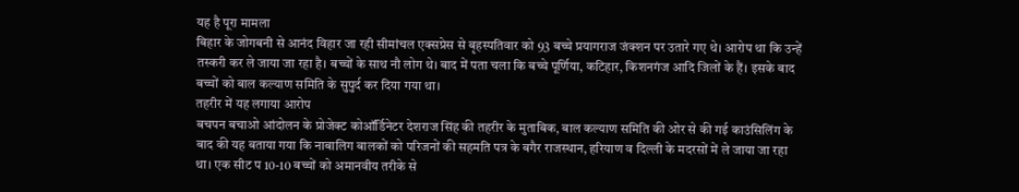यह है पूरा मामला
बिहार के जोगबनी से आनंद विहार जा रही सीमांचल एक्सप्रेस से बृहस्पतिवार को 93 बच्चे प्रयागराज जंक्शन पर उतारे गए थे। आरोप था कि उन्हें तस्करी कर ले जाया जा रहा है। बच्चों के साथ नौ लोग थे। बाद में पता चला कि बच्चे पूर्णिया, कटिहार, किशनगंज आदि जिलों के हैं। इसके बाद बच्चों को बाल कल्याण समिति के सुपुर्द कर दिया गया था।
तहरीर में यह लगाया आरोप
बचपन बचाओ आंदोलन के प्रोजेक्ट कोऑर्डिनेटर देशराज सिंह की तहरीर के मुताबिक, बाल कल्याण समिति की ओर से की गई काउंसिलिंग के बाद की यह बताया गया कि नाबालिग बालकों को परिजनों की सहमति पत्र के बगैर राजस्थान, हरियाण व दिल्ली के मदरसों में ले जाया जा रहा था। एक सीट प 10-10 बच्चों को अमानवीय तरीके से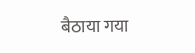बैठाया गया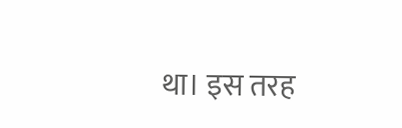था। इस तरह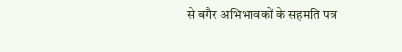से बगैर अभिभावकों के सहमति पत्र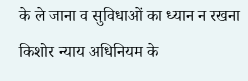के ले जाना व सुविधाओं का ध्यान न रखना किशोर न्याय अधिनियम के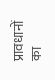प्रावधानों का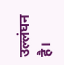उल्लंघन है।